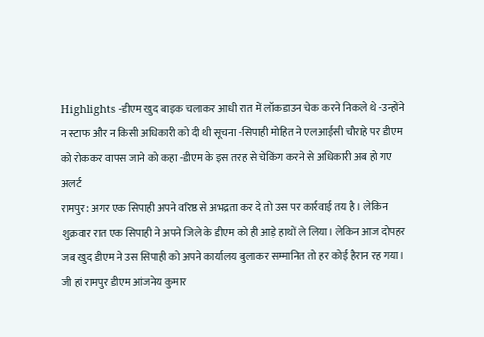Highlights -डीएम खुद बाइक चलाकर आधी रात में लॉकडाउन चेक करने निकले थे -उन्होंने न स्टाफ और न किसी अधिकारी को दी थी सूचना -सिपाही मोहित ने एलआईसी चौराहे पर डीएम को रोककर वापस जाने को कहा -डीएम के इस तरह से चेकिंग करने से अधिकारी अब हो गए अलर्ट
रामपुर: अगर एक सिपाही अपने वरिष्ठ से अभद्रता कर दे तो उस पर कार्रवाई तय है। लेकिन शुक्रवार रात एक सिपाही ने अपने जिले के डीएम को ही आड़े हाथों ले लिया। लेकिन आज दोपहर जब खुद डीएम ने उस सिपाही को अपने कार्यालय बुलाकर सम्मानित तो हर कोई हैरान रह गया। जी हां रामपुर डीएम आंजनेय कुमार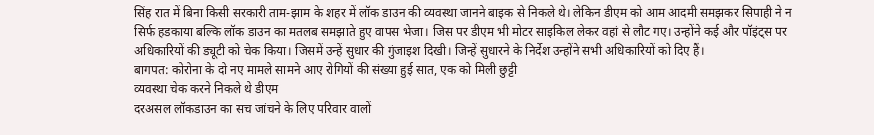सिंह रात में बिना किसी सरकारी ताम-झाम के शहर में लॉक डाउन की व्यवस्था जानने बाइक से निकले थे। लेकिन डीएम को आम आदमी समझकर सिपाही ने न सिर्फ हडकाया बल्कि लॉक डाउन का मतलब समझाते हुए वापस भेजा। जिस पर डीएम भी मोटर साइकिल लेकर वहां से लौट गए। उन्होंने कई और पॉइंट्स पर अधिकारियों की ड्यूटी को चेक किया। जिसमें उन्हें सुधार की गुंजाइश दिखी। जिन्हें सुधारने के निर्देश उन्होंने सभी अधिकारियों को दिए हैं।
बागपत: कोरोना के दो नए मामले सामने आए रोगियों की संख्या हुई सात, एक को मिली छुट्टी
व्यवस्था चेक करने निकले थे डीएम
दरअसल लॉकडाउन का सच जांचने के लिए परिवार वालों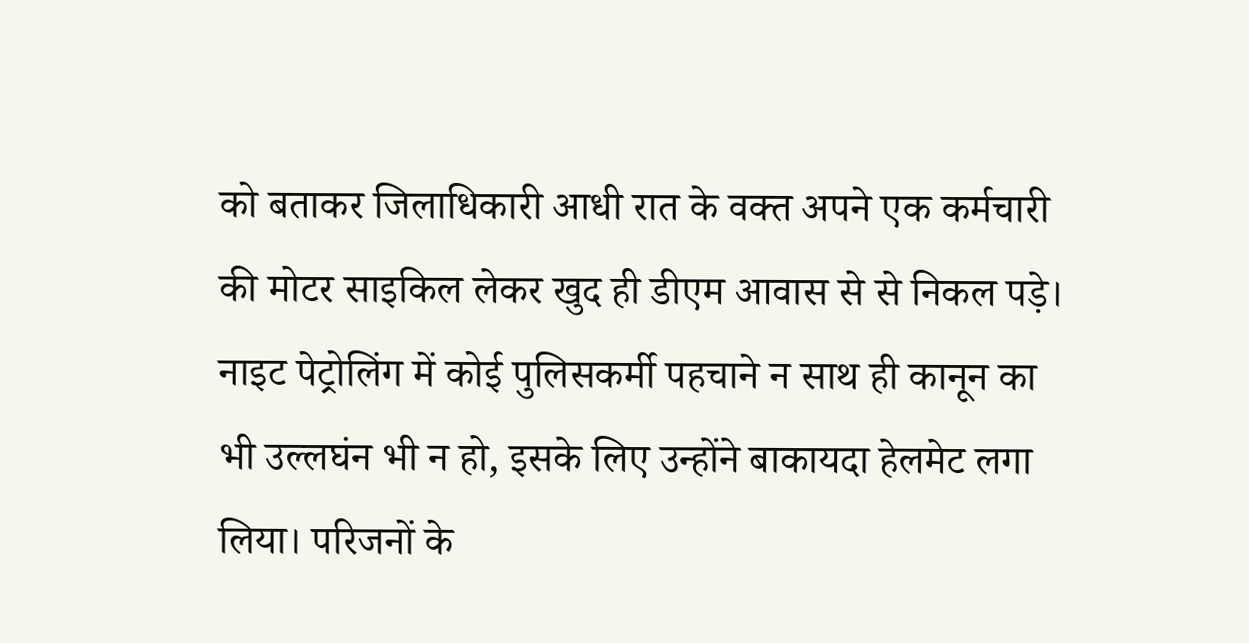को बताकर जिलाधिकारी आधी रात के वक्त अपने एक कर्मचारी की मोटर साइकिल लेकर खुद ही डीएम आवास से से निकल पड़े। नाइट पेट्रोलिंग में कोई पुलिसकर्मी पहचाने न साथ ही कानून का भी उल्लघंन भी न हो, इसके लिए उन्होंने बाकायदा हेलमेट लगा लिया। परिजनों के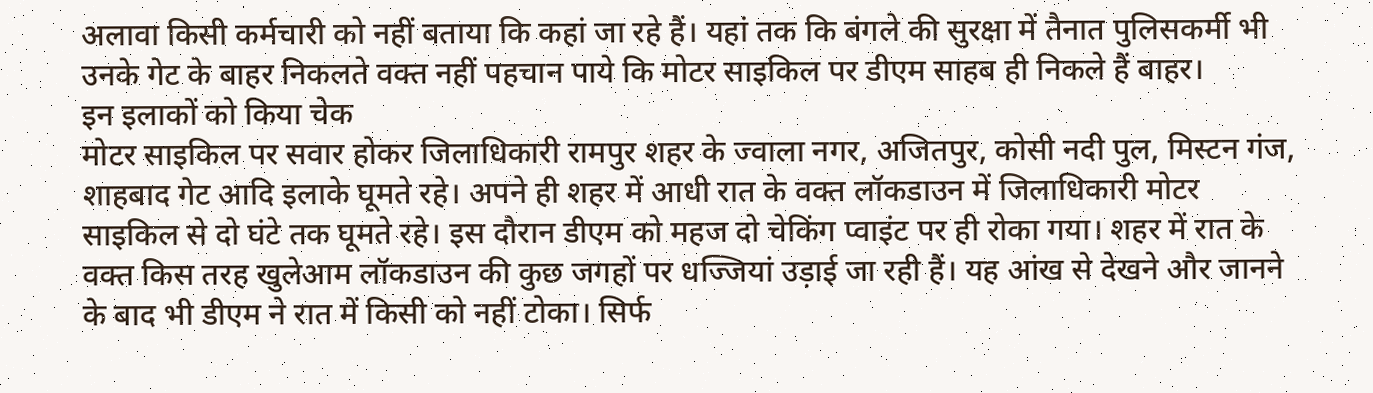अलावा किसी कर्मचारी को नहीं बताया कि कहां जा रहे हैं। यहां तक कि बंगले की सुरक्षा में तैनात पुलिसकर्मी भी उनके गेट के बाहर निकलते वक्त नहीं पहचान पाये कि मोटर साइकिल पर डीएम साहब ही निकले हैं बाहर।
इन इलाकों को किया चेक
मोटर साइकिल पर सवार होकर जिलाधिकारी रामपुर शहर के ज्वाला नगर, अजितपुर, कोसी नदी पुल, मिस्टन गंज, शाहबाद गेट आदि इलाके घूमते रहे। अपने ही शहर में आधी रात के वक्त लॉकडाउन में जिलाधिकारी मोटर साइकिल से दो घंटे तक घूमते रहे। इस दौरान डीएम को महज दो चेकिंग प्वाइंट पर ही रोका गया। शहर में रात के वक्त किस तरह खुलेआम लॉकडाउन की कुछ जगहों पर धज्जियां उड़ाई जा रही हैं। यह आंख से देखने और जानने के बाद भी डीएम ने रात में किसी को नहीं टोका। सिर्फ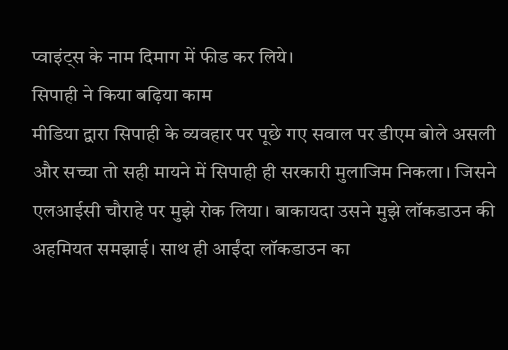प्वाइंट्स के नाम दिमाग में फीड कर लिये।
सिपाही ने किया बढ़िया काम
मीडिया द्वारा सिपाही के व्यवहार पर पूछे गए सवाल पर डीएम बोले असली और सच्चा तो सही मायने में सिपाही ही सरकारी मुलाजिम निकला। जिसने एलआईसी चौराहे पर मुझे रोक लिया। बाकायदा उसने मुझे लॉकडाउन की अहमियत समझाई। साथ ही आईंदा लॉकडाउन का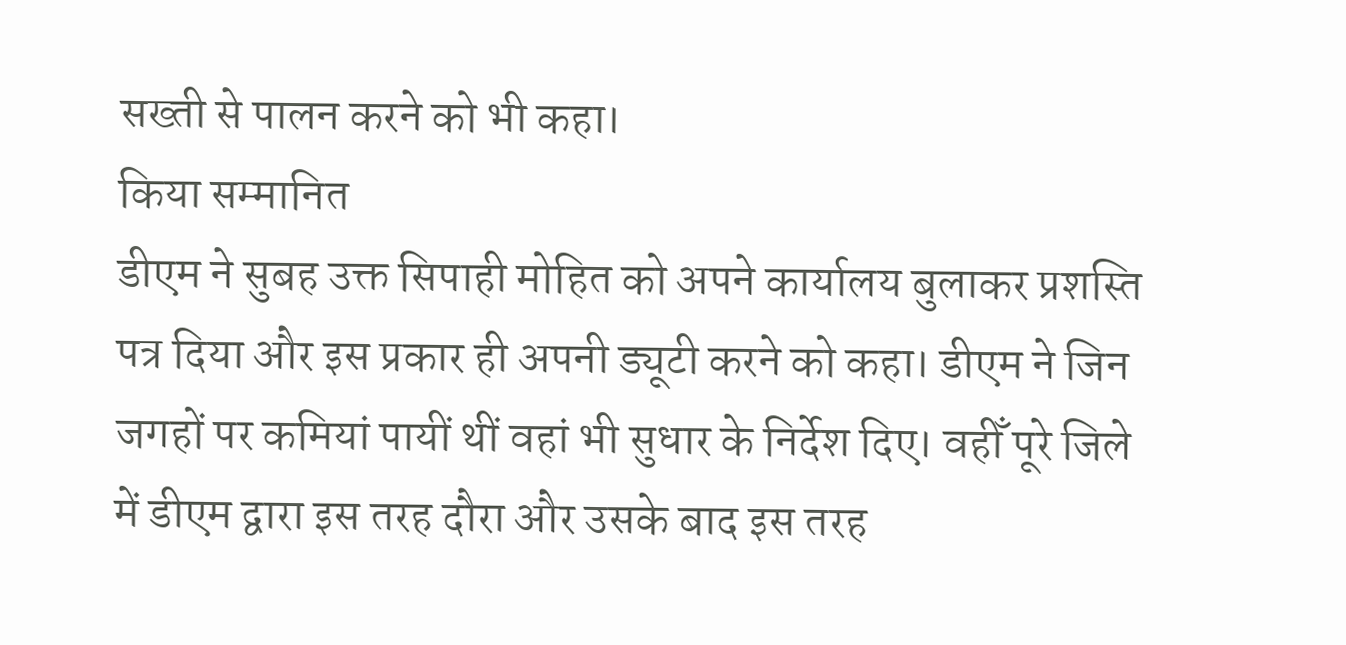सख्ती से पालन करने को भी कहा।
किया सम्मानित
डीएम ने सुबह उक्त सिपाही मोहित को अपने कार्यालय बुलाकर प्रशस्ति पत्र दिया और इस प्रकार ही अपनी ड्यूटी करने को कहा। डीएम ने जिन जगहों पर कमियां पायीं थीं वहां भी सुधार के निर्देश दिए। वहीँ पूरे जिले में डीएम द्वारा इस तरह दौरा और उसके बाद इस तरह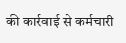की कार्रवाई से कर्मचारी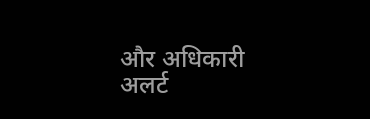और अधिकारी अलर्ट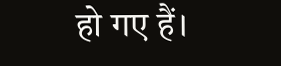हो गए हैं।